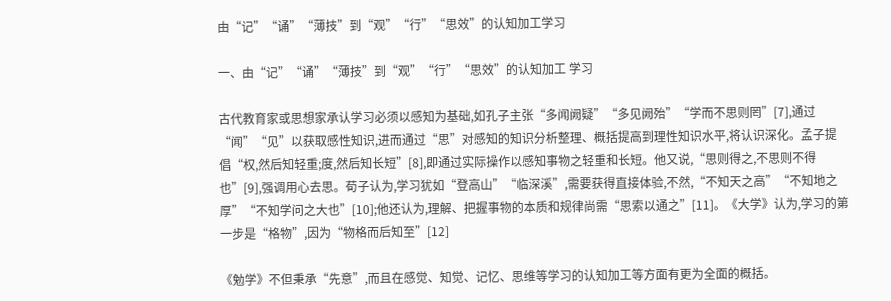由“记”“诵”“薄技”到“观”“行”“思效”的认知加工学习

一、由“记”“诵”“薄技”到“观”“行”“思效”的认知加工 学习

古代教育家或思想家承认学习必须以感知为基础,如孔子主张“多闻阙疑”“多见阙殆”“学而不思则罔”[7],通过“闻”“见”以获取感性知识,进而通过“思”对感知的知识分析整理、概括提高到理性知识水平,将认识深化。孟子提倡“权,然后知轻重;度,然后知长短”[8],即通过实际操作以感知事物之轻重和长短。他又说,“思则得之,不思则不得也”[9],强调用心去思。荀子认为,学习犹如“登高山”“临深溪”,需要获得直接体验,不然,“不知天之高”“不知地之厚”“不知学问之大也”[10];他还认为,理解、把握事物的本质和规律尚需“思索以通之”[11]。《大学》认为,学习的第一步是“格物”,因为“物格而后知至”[12]

《勉学》不但秉承“先意”,而且在感觉、知觉、记忆、思维等学习的认知加工等方面有更为全面的概括。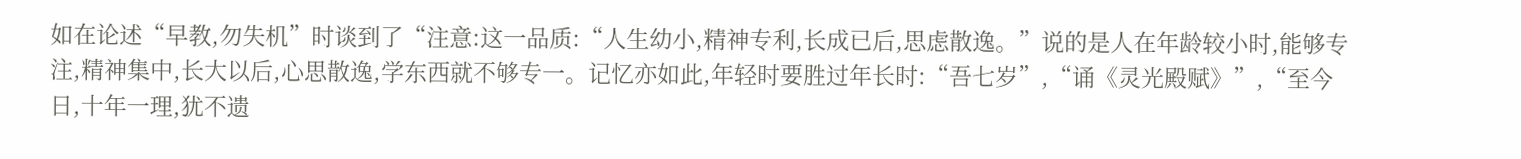如在论述“早教,勿失机”时谈到了“注意:这一品质:“人生幼小,精神专利,长成已后,思虑散逸。”说的是人在年龄较小时,能够专注,精神集中,长大以后,心思散逸,学东西就不够专一。记忆亦如此,年轻时要胜过年长时:“吾七岁”,“诵《灵光殿赋》”,“至今日,十年一理,犹不遗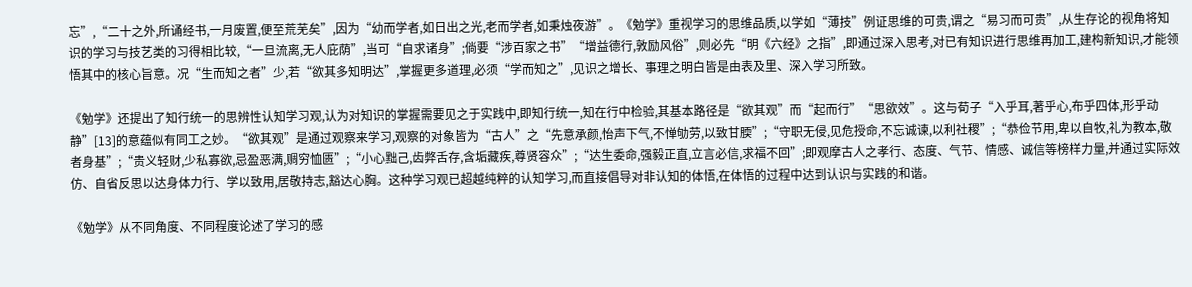忘”,“二十之外,所诵经书,一月废置,便至荒芜矣”,因为“幼而学者,如日出之光,老而学者,如秉烛夜游”。《勉学》重视学习的思维品质,以学如“薄技”例证思维的可贵,谓之“易习而可贵”,从生存论的视角将知识的学习与技艺类的习得相比较,“一旦流离,无人庇荫”,当可“自求诸身”;倘要“涉百家之书”“增益德行,敦励风俗”,则必先“明《六经》之指”,即通过深入思考,对已有知识进行思维再加工,建构新知识,才能领悟其中的核心旨意。况“生而知之者”少,若“欲其多知明达”,掌握更多道理,必须“学而知之”,见识之增长、事理之明白皆是由表及里、深入学习所致。

《勉学》还提出了知行统一的思辨性认知学习观,认为对知识的掌握需要见之于实践中,即知行统一,知在行中检验,其基本路径是“欲其观”而“起而行”“思欲效”。这与荀子“入乎耳,著乎心,布乎四体,形乎动静”[13]的意蕴似有同工之妙。“欲其观”是通过观察来学习,观察的对象皆为“古人”之“先意承颜,怡声下气,不惮劬劳,以致甘腝”;“守职无侵,见危授命,不忘诚谏,以利社稷”;“恭俭节用,卑以自牧,礼为教本,敬者身基”;“贵义轻财,少私寡欲,忌盈恶满,赒穷恤匮”;“小心黜己,齿弊舌存,含垢藏疾,尊贤容众”;“达生委命,强毅正直,立言必信,求福不回”;即观摩古人之孝行、态度、气节、情感、诚信等榜样力量,并通过实际效仿、自省反思以达身体力行、学以致用,居敬持志,豁达心胸。这种学习观已超越纯粹的认知学习,而直接倡导对非认知的体悟,在体悟的过程中达到认识与实践的和谐。

《勉学》从不同角度、不同程度论述了学习的感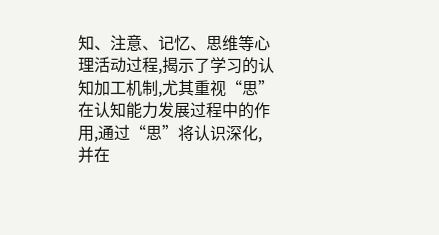知、注意、记忆、思维等心理活动过程,揭示了学习的认知加工机制,尤其重视“思”在认知能力发展过程中的作用,通过“思”将认识深化,并在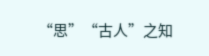“思”“古人”之知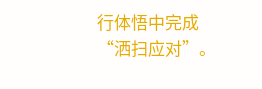行体悟中完成“洒扫应对”。